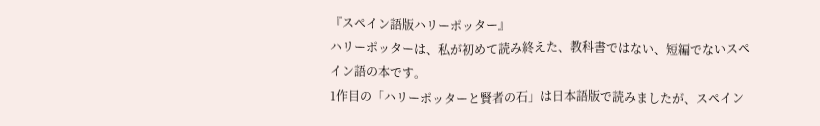『スペイン語版ハリーポッター』
ハリーポッターは、私が初めて読み終えた、教科書ではない、短編でないスペイン語の本です。
1作目の「ハリーポッターと賢者の石」は日本語版で読みましたが、スペイン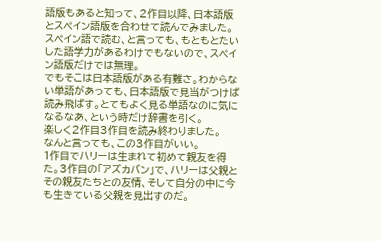語版もあると知って、2作目以降、日本語版とスペイン語版を合わせて読んでみました。
スペイン語で読む、と言っても、もともとたいした語学力があるわけでもないので、スペイン語版だけでは無理。
でもそこは日本語版がある有難さ。わからない単語があっても、日本語版で見当がつけば読み飛ばす。とてもよく見る単語なのに気になるなあ、という時だけ辞書を引く。
楽しく2作目3作目を読み終わりました。
なんと言っても、この3作目がいい。
1作目でハリーは生まれて初めて親友を得た。3作目の「アズカバン」で、ハリーは父親とその親友たちとの友情、そして自分の中に今も生きている父親を見出すのだ。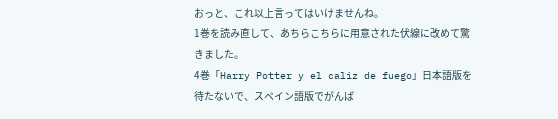おっと、これ以上言ってはいけませんね。
1巻を読み直して、あちらこちらに用意された伏線に改めて驚きました。
4巻「Harry Potter y el caliz de fuego」日本語版を待たないで、スペイン語版でがんば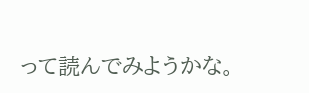って読んでみようかな。